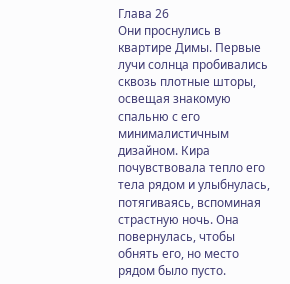Глава 26
Они проснулись в квартире Димы. Первые лучи солнца пробивались сквозь плотные шторы, освещая знакомую спальню с его минималистичным дизайном. Кира почувствовала тепло его тела рядом и улыбнулась, потягиваясь, вспоминая страстную ночь. Она повернулась, чтобы обнять его, но место рядом было пусто.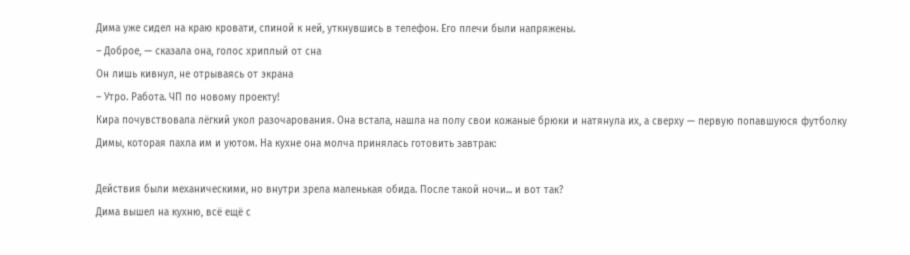Дима уже сидел на краю кровати, спиной к ней, уткнувшись в телефон. Его плечи были напряжены.
– Доброе, — сказала она, голос хриплый от сна
Он лишь кивнул, не отрываясь от экрана
– Утро. Работа. ЧП по новому проекту!
Кира почувствовала лёгкий укол разочарования. Она встала, нашла на полу свои кожаные брюки и натянула их, а сверху — первую попавшуюся футболку Димы, которая пахла им и уютом. На кухне она молча принялась готовить завтрак:

Действия были механическими, но внутри зрела маленькая обида. После такой ночи... и вот так?
Дима вышел на кухню, всё ещё с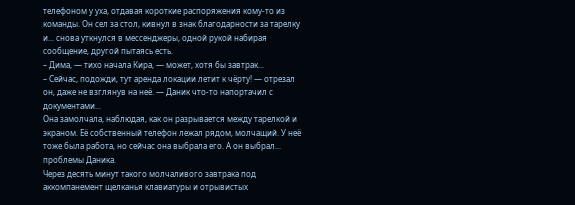телефоном у уха, отдавая короткие распоряжения кому-то из команды. Он сел за стол, кивнул в знак благодарности за тарелку и... снова уткнулся в мессенджеры, одной рукой набирая сообщение, другой пытаясь есть.
– Дима, — тихо начала Кира, — может, хотя бы завтрак...
– Сейчас, подожди, тут аренда локации летит к чёрту! — отрезал он, даже не взглянув на неё. — Даник что-то напортачил с документами...
Она замолчала, наблюдая, как он разрывается между тарелкой и экраном. Её собственный телефон лежал рядом, молчащий. У неё тоже была работа, но сейчас она выбрала его. А он выбрал... проблемы Даника.
Через десять минут такого молчаливого завтрака под аккомпанемент щелканья клавиатуры и отрывистых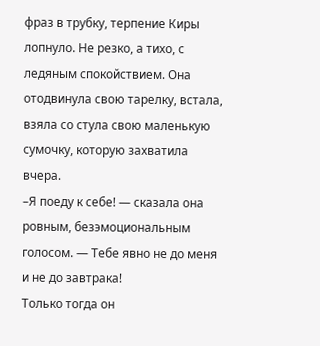фраз в трубку, терпение Киры лопнуло. Не резко, а тихо, с ледяным спокойствием. Она отодвинула свою тарелку, встала, взяла со стула свою маленькую сумочку, которую захватила вчера.
–Я поеду к себе! — сказала она ровным, безэмоциональным голосом. — Тебе явно не до меня и не до завтрака!
Только тогда он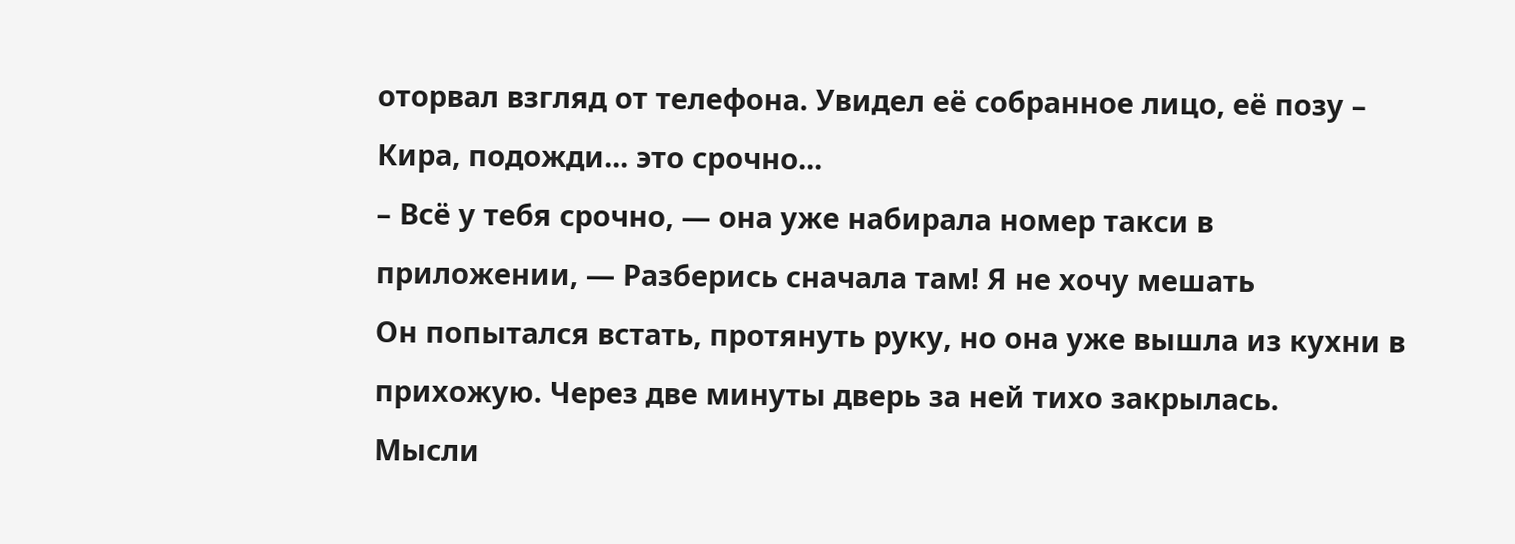оторвал взгляд от телефона. Увидел её собранное лицо, её позу – Кира, подожди... это срочно...
– Всё у тебя срочно, — она уже набирала номер такси в приложении, — Разберись сначала там! Я не хочу мешать
Он попытался встать, протянуть руку, но она уже вышла из кухни в прихожую. Через две минуты дверь за ней тихо закрылась.
Мысли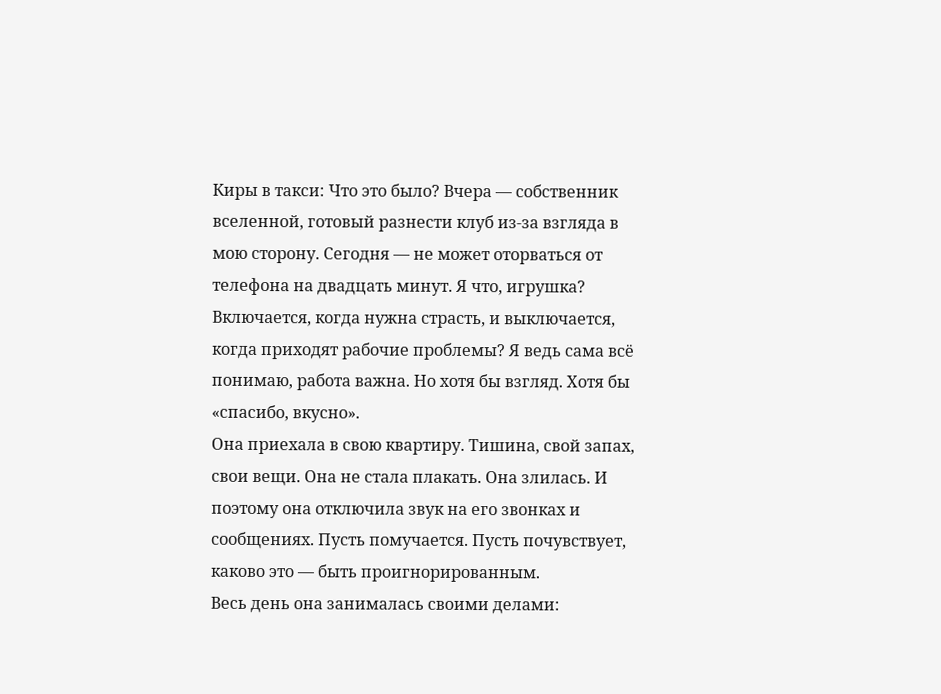Киры в такси: Что это было? Вчера — собственник вселенной, готовый разнести клуб из-за взгляда в мою сторону. Сегодня — не может оторваться от телефона на двадцать минут. Я что, игрушка? Включается, когда нужна страсть, и выключается, когда приходят рабочие проблемы? Я ведь сама всё понимаю, работа важна. Но хотя бы взгляд. Хотя бы «спасибо, вкусно».
Она приехала в свою квартиру. Тишина, свой запах, свои вещи. Она не стала плакать. Она злилась. И поэтому она отключила звук на его звонках и сообщениях. Пусть помучается. Пусть почувствует, каково это — быть проигнорированным.
Весь день она занималась своими делами: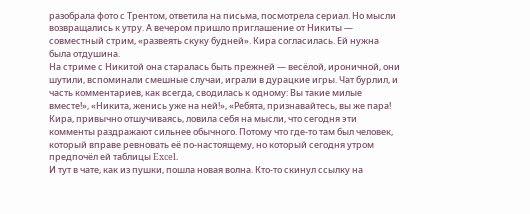разобрала фото с Трентом, ответила на письма, посмотрела сериал. Но мысли возвращались к утру. А вечером пришло приглашение от Никиты — совместный стрим, «развеять скуку будней». Кира согласилась. Ей нужна была отдушина.
На стриме с Никитой она старалась быть прежней — весёлой, ироничной, они шутили, вспоминали смешные случаи, играли в дурацкие игры. Чат бурлил, и часть комментариев, как всегда, сводилась к одному: Вы такие милые вместе!», «Никита, женись уже на ней!», «Ребята, признавайтесь, вы же пара!
Кира, привычно отшучиваясь, ловила себя на мысли, что сегодня эти комменты раздражают сильнее обычного. Потому что где-то там был человек, который вправе ревновать её по-настоящему, но который сегодня утром предпочёл ей таблицы Excel.
И тут в чате, как из пушки, пошла новая волна. Кто-то скинул ссылку на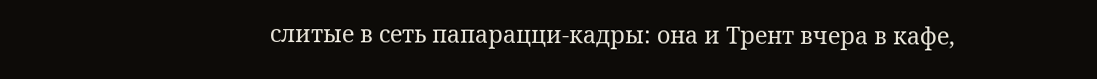слитые в сеть папарацци-кадры: она и Трент вчера в кафе,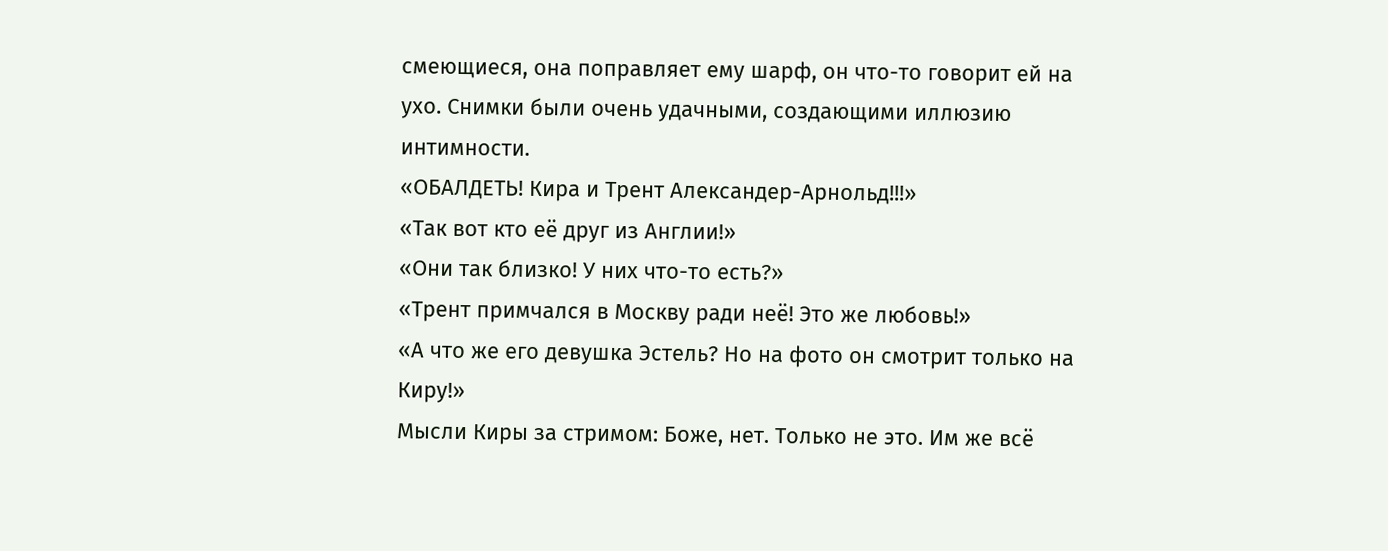смеющиеся, она поправляет ему шарф, он что-то говорит ей на ухо. Снимки были очень удачными, создающими иллюзию интимности.
«ОБАЛДЕТЬ! Кира и Трент Александер-Арнольд!!!»
«Так вот кто её друг из Англии!»
«Они так близко! У них что-то есть?»
«Трент примчался в Москву ради неё! Это же любовь!»
«А что же его девушка Эстель? Но на фото он смотрит только на Киру!»
Мысли Киры за стримом: Боже, нет. Только не это. Им же всё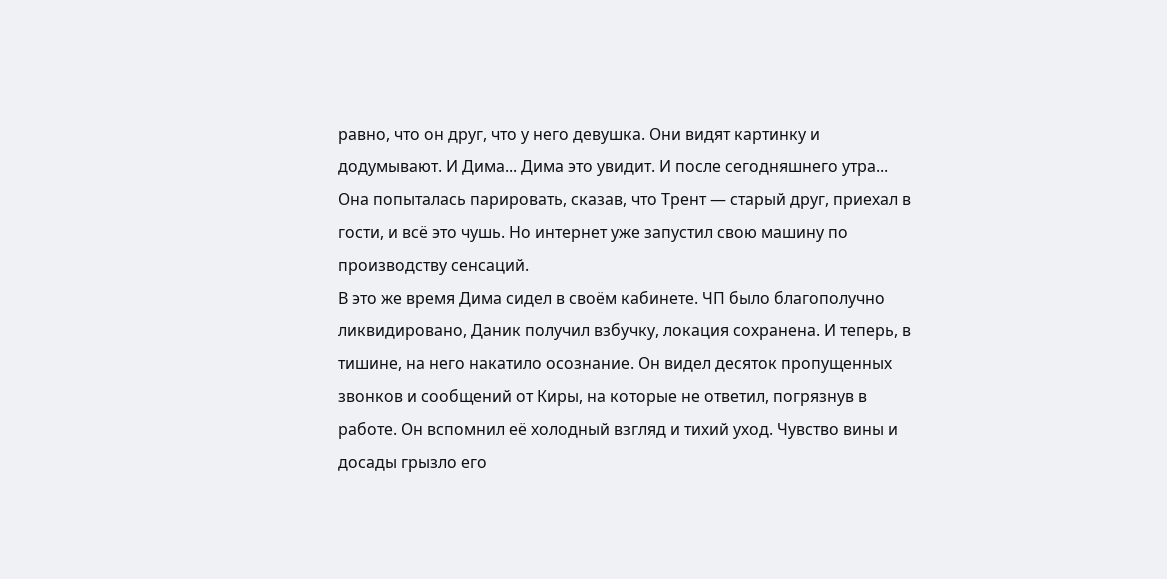равно, что он друг, что у него девушка. Они видят картинку и додумывают. И Дима... Дима это увидит. И после сегодняшнего утра...
Она попыталась парировать, сказав, что Трент — старый друг, приехал в гости, и всё это чушь. Но интернет уже запустил свою машину по производству сенсаций.
В это же время Дима сидел в своём кабинете. ЧП было благополучно ликвидировано, Даник получил взбучку, локация сохранена. И теперь, в тишине, на него накатило осознание. Он видел десяток пропущенных звонков и сообщений от Киры, на которые не ответил, погрязнув в работе. Он вспомнил её холодный взгляд и тихий уход. Чувство вины и досады грызло его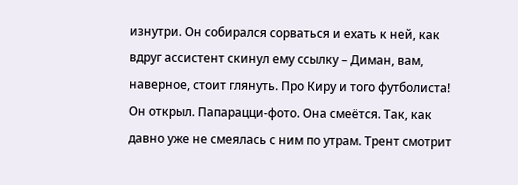изнутри. Он собирался сорваться и ехать к ней, как вдруг ассистент скинул ему ссылку – Диман, вам, наверное, стоит глянуть. Про Киру и того футболиста!
Он открыл. Папарацци-фото. Она смеётся. Так, как давно уже не смеялась с ним по утрам. Трент смотрит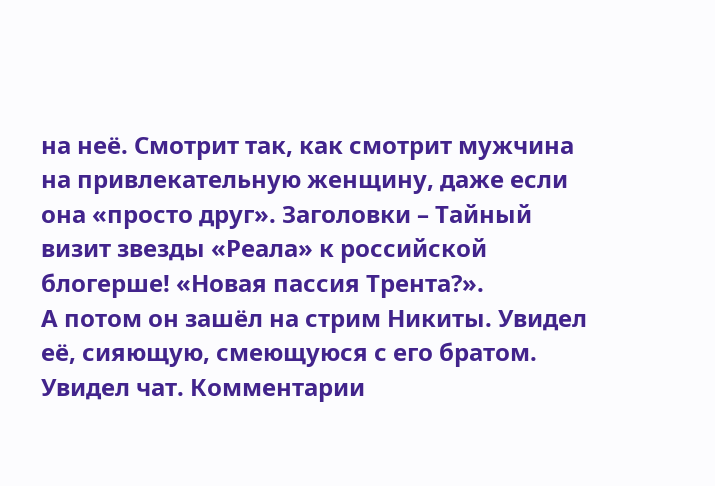на неё. Смотрит так, как смотрит мужчина на привлекательную женщину, даже если она «просто друг». Заголовки – Тайный визит звезды «Реала» к российской блогерше! «Новая пассия Трента?».
А потом он зашёл на стрим Никиты. Увидел её, сияющую, смеющуюся с его братом. Увидел чат. Комментарии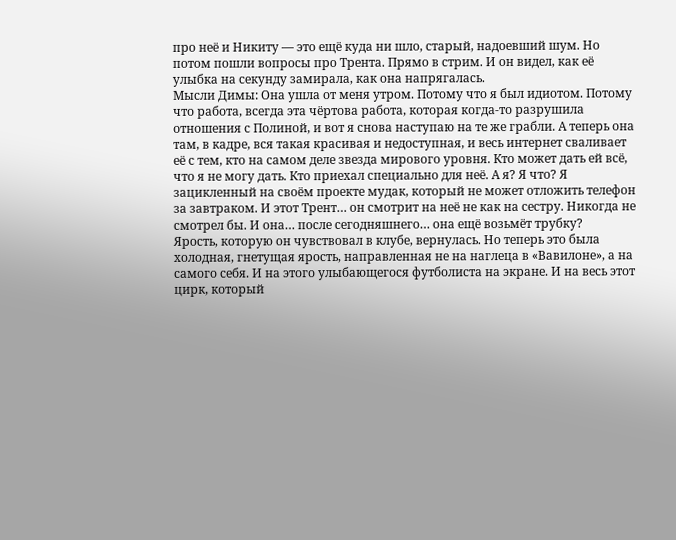про неё и Никиту — это ещё куда ни шло, старый, надоевший шум. Но потом пошли вопросы про Трента. Прямо в стрим. И он видел, как её улыбка на секунду замирала, как она напрягалась.
Мысли Димы: Она ушла от меня утром. Потому что я был идиотом. Потому что работа, всегда эта чёртова работа, которая когда-то разрушила отношения с Полиной, и вот я снова наступаю на те же грабли. А теперь она там, в кадре, вся такая красивая и недоступная, и весь интернет сваливает её с тем, кто на самом деле звезда мирового уровня. Кто может дать ей всё, что я не могу дать. Кто приехал специально для неё. А я? Я что? Я зацикленный на своём проекте мудак, который не может отложить телефон за завтраком. И этот Трент… он смотрит на неё не как на сестру. Никогда не смотрел бы. И она… после сегодняшнего… она ещё возьмёт трубку?
Ярость, которую он чувствовал в клубе, вернулась. Но теперь это была холодная, гнетущая ярость, направленная не на наглеца в «Вавилоне», а на самого себя. И на этого улыбающегося футболиста на экране. И на весь этот цирк, который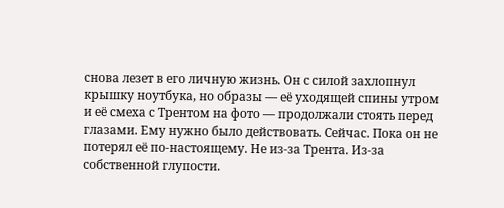снова лезет в его личную жизнь. Он с силой захлопнул крышку ноутбука, но образы — её уходящей спины утром и её смеха с Трентом на фото — продолжали стоять перед глазами. Ему нужно было действовать. Сейчас. Пока он не потерял её по-настоящему. Не из-за Трента. Из-за собственной глупости.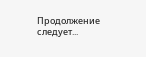Продолжение следует...